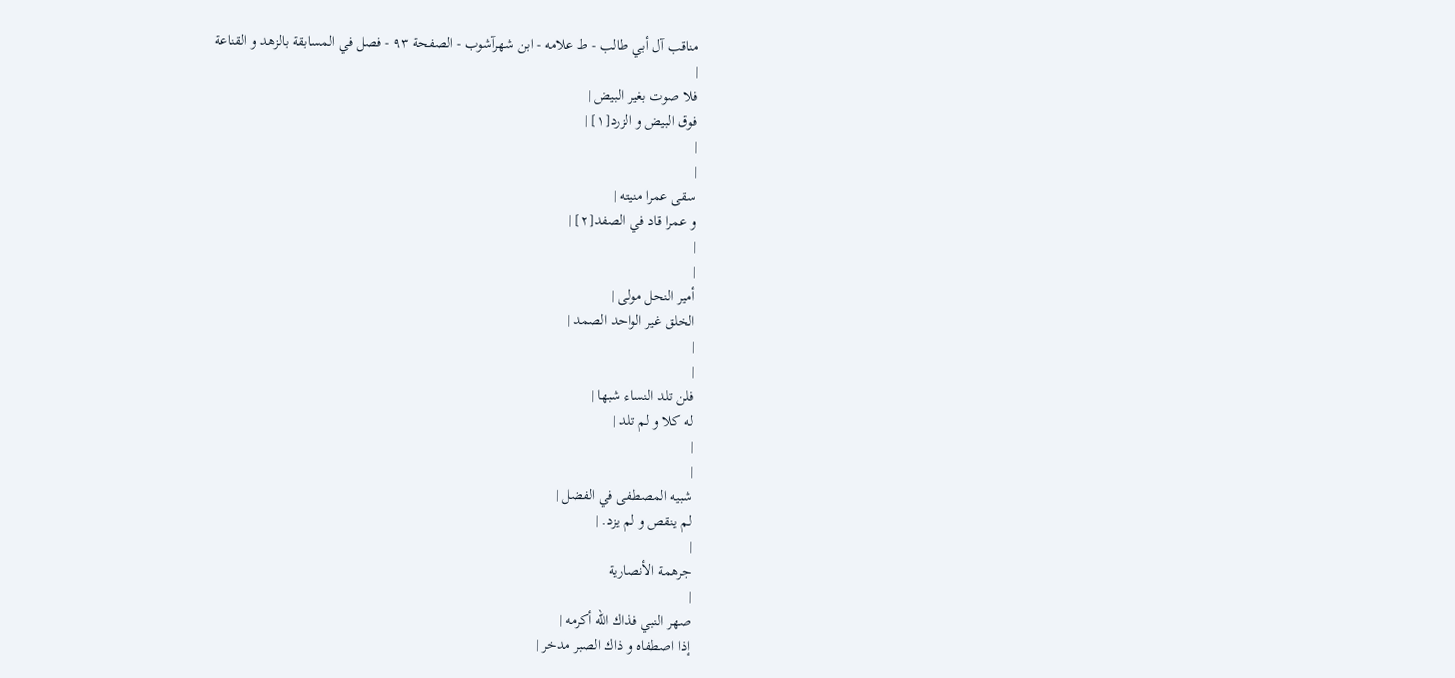مناقب آل أبي طالب - ط علامه - ابن شهرآشوب - الصفحة ٩٣ - فصل في المسابقة بالزهد و القناعة
|
فلا صوت بغير البيض |
فوق البيض و الزرد[١] |
|
|
سقى عمرا منيته |
و عمرا قاد في الصفد[٢] |
|
|
أمير النحل مولى |
الخلق غير الواحد الصمد |
|
|
فلن تلد النساء شبها |
له كلا و لم تلد |
|
|
شبيه المصطفى في الفضل |
لم ينقص و لم يزد. |
|
جرهمة الأنصارية
|
صهر النبي فذاك الله أكرمه |
إذا اصطفاه و ذاك الصبر مدخر |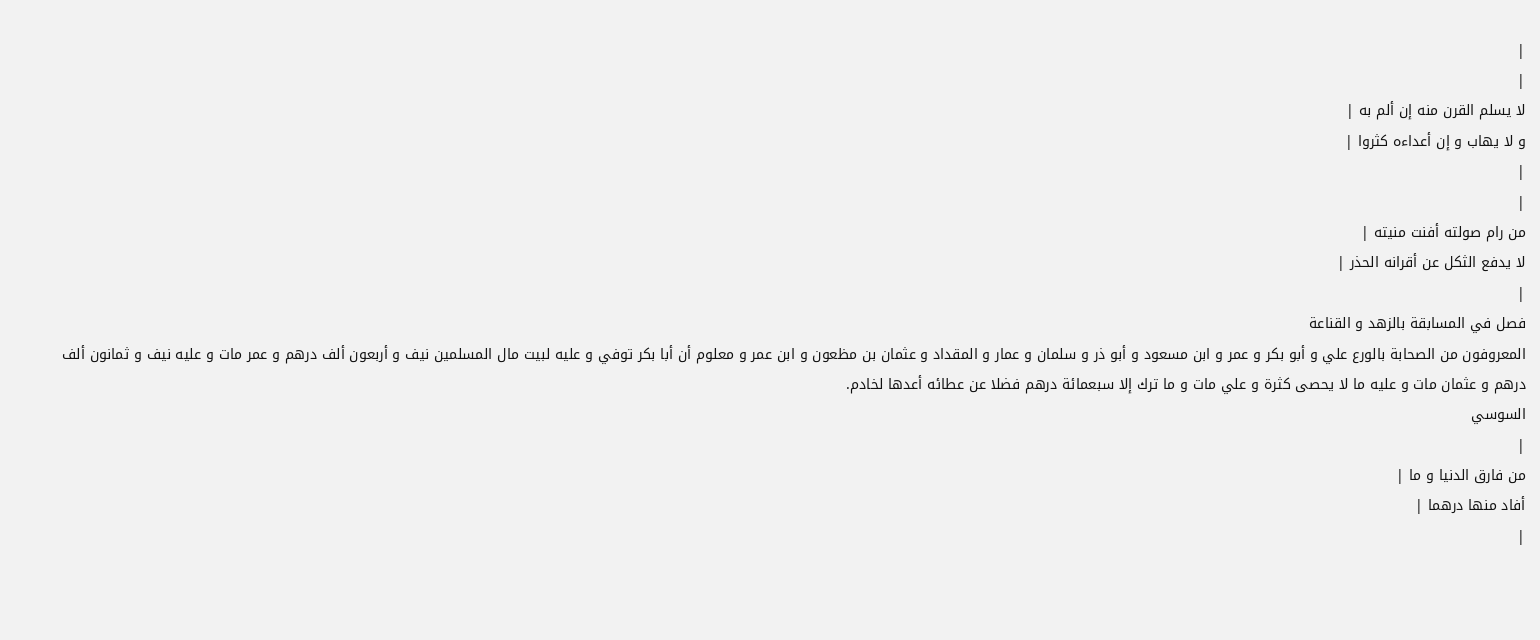|
|
لا يسلم القرن منه إن ألم به |
و لا يهاب و إن أعداءه كثروا |
|
|
من رام صولته أفنت منيته |
لا يدفع الثكل عن أقرانه الحذر |
|
فصل في المسابقة بالزهد و القناعة
المعروفون من الصحابة بالورع علي و أبو بكر و عمر و ابن مسعود و أبو ذر و سلمان و عمار و المقداد و عثمان بن مظعون و ابن عمر و معلوم أن أبا بكر توفي و عليه لبيت مال المسلمين نيف و أربعون ألف درهم و عمر مات و عليه نيف و ثمانون ألف درهم و عثمان مات و عليه ما لا يحصى كثرة و علي مات و ما ترك إلا سبعمائة درهم فضلا عن عطائه أعدها لخادم.
السوسي
|
من فارق الدنيا و ما |
أفاد منها درهما |
|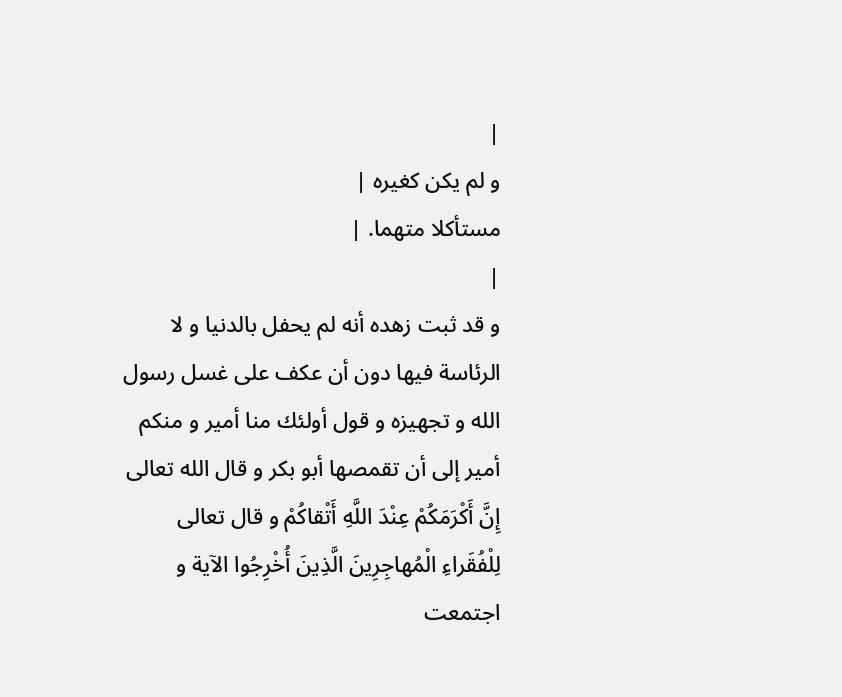|
و لم يكن كغيره |
مستأكلا متهما. |
|
و قد ثبت زهده أنه لم يحفل بالدنيا و لا الرئاسة فيها دون أن عكف على غسل رسول الله و تجهيزه و قول أولئك منا أمير و منكم أمير إلى أن تقمصها أبو بكر و قال الله تعالى إِنَّ أَكْرَمَكُمْ عِنْدَ اللَّهِ أَتْقاكُمْ و قال تعالى لِلْفُقَراءِ الْمُهاجِرِينَ الَّذِينَ أُخْرِجُوا الآية و اجتمعت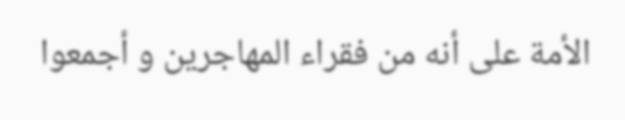الأمة على أنه من فقراء المهاجرين و أجمعوا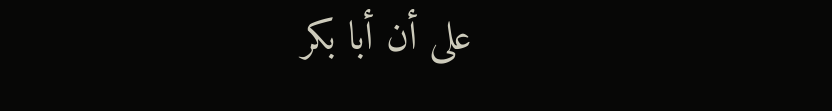على أن أبا بكر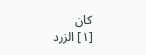كان
[١] الزرد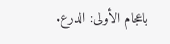باعجام الأولى: الدرع.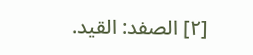[٢] الصفد: القيد.